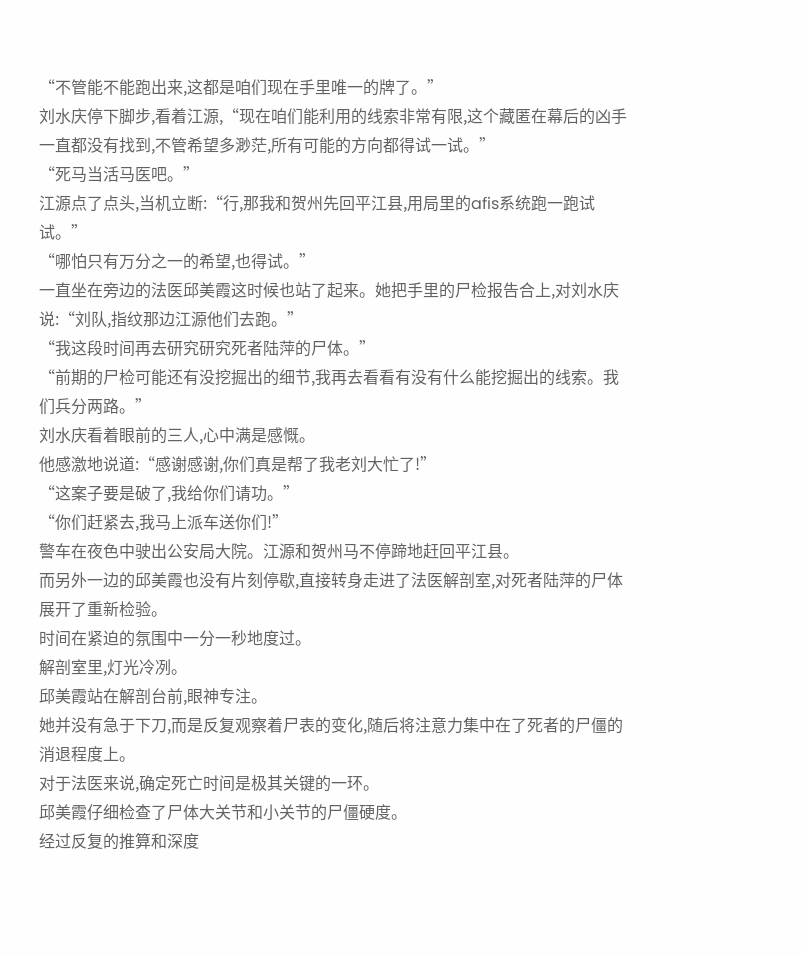“不管能不能跑出来,这都是咱们现在手里唯一的牌了。”
刘水庆停下脚步,看着江源,“现在咱们能利用的线索非常有限,这个藏匿在幕后的凶手一直都没有找到,不管希望多渺茫,所有可能的方向都得试一试。”
“死马当活马医吧。”
江源点了点头,当机立断:“行,那我和贺州先回平江县,用局里的afis系统跑一跑试试。”
“哪怕只有万分之一的希望,也得试。”
一直坐在旁边的法医邱美霞这时候也站了起来。她把手里的尸检报告合上,对刘水庆说:“刘队,指纹那边江源他们去跑。”
“我这段时间再去研究研究死者陆萍的尸体。”
“前期的尸检可能还有没挖掘出的细节,我再去看看有没有什么能挖掘出的线索。我们兵分两路。”
刘水庆看着眼前的三人,心中满是感慨。
他感激地说道:“感谢感谢,你们真是帮了我老刘大忙了!”
“这案子要是破了,我给你们请功。”
“你们赶紧去,我马上派车送你们!”
警车在夜色中驶出公安局大院。江源和贺州马不停蹄地赶回平江县。
而另外一边的邱美霞也没有片刻停歇,直接转身走进了法医解剖室,对死者陆萍的尸体展开了重新检验。
时间在紧迫的氛围中一分一秒地度过。
解剖室里,灯光冷冽。
邱美霞站在解剖台前,眼神专注。
她并没有急于下刀,而是反复观察着尸表的变化,随后将注意力集中在了死者的尸僵的消退程度上。
对于法医来说,确定死亡时间是极其关键的一环。
邱美霞仔细检查了尸体大关节和小关节的尸僵硬度。
经过反复的推算和深度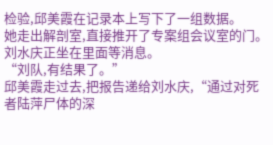检验,邱美霞在记录本上写下了一组数据。
她走出解剖室,直接推开了专案组会议室的门。刘水庆正坐在里面等消息。
“刘队,有结果了。”
邱美霞走过去,把报告递给刘水庆,“通过对死者陆萍尸体的深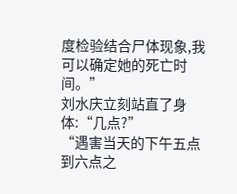度检验结合尸体现象,我可以确定她的死亡时间。”
刘水庆立刻站直了身体:“几点?”
“遇害当天的下午五点到六点之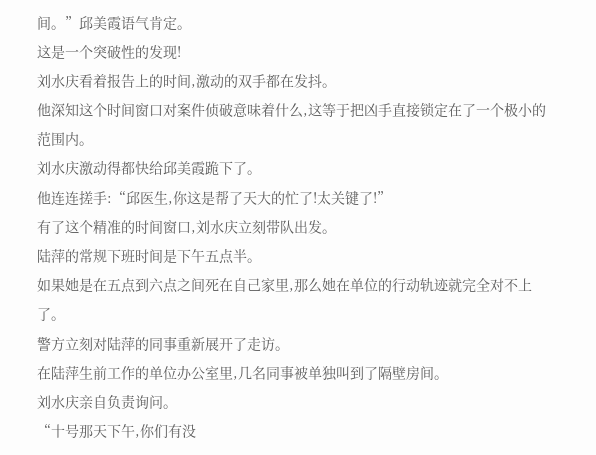间。”邱美霞语气肯定。
这是一个突破性的发现!
刘水庆看着报告上的时间,激动的双手都在发抖。
他深知这个时间窗口对案件侦破意味着什么,这等于把凶手直接锁定在了一个极小的范围内。
刘水庆激动得都快给邱美霞跪下了。
他连连搓手:“邱医生,你这是帮了天大的忙了!太关键了!”
有了这个精准的时间窗口,刘水庆立刻带队出发。
陆萍的常规下班时间是下午五点半。
如果她是在五点到六点之间死在自己家里,那么她在单位的行动轨迹就完全对不上了。
警方立刻对陆萍的同事重新展开了走访。
在陆萍生前工作的单位办公室里,几名同事被单独叫到了隔壁房间。
刘水庆亲自负责询问。
“十号那天下午,你们有没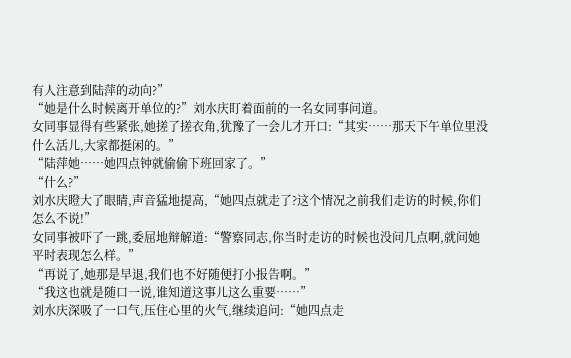有人注意到陆萍的动向?”
“她是什么时候离开单位的?”刘水庆盯着面前的一名女同事问道。
女同事显得有些紧张,她搓了搓衣角,犹豫了一会儿才开口:“其实……那天下午单位里没什么活儿,大家都挺闲的。”
“陆萍她……她四点钟就偷偷下班回家了。”
“什么?”
刘水庆瞪大了眼睛,声音猛地提高,“她四点就走了?这个情况之前我们走访的时候,你们怎么不说!”
女同事被吓了一跳,委屈地辩解道:“警察同志,你当时走访的时候也没问几点啊,就问她平时表现怎么样。”
“再说了,她那是早退,我们也不好随便打小报告啊。”
“我这也就是随口一说,谁知道这事儿这么重要……”
刘水庆深吸了一口气,压住心里的火气,继续追问:“她四点走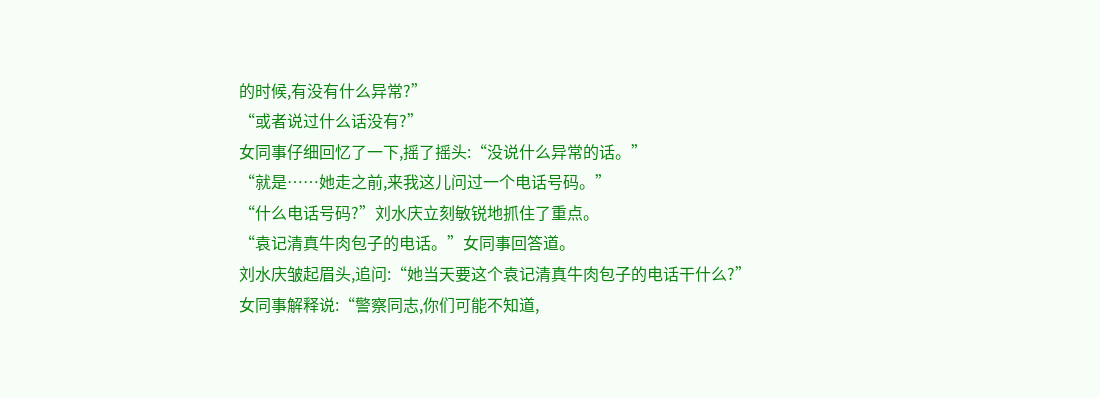的时候,有没有什么异常?”
“或者说过什么话没有?”
女同事仔细回忆了一下,摇了摇头:“没说什么异常的话。”
“就是……她走之前,来我这儿问过一个电话号码。”
“什么电话号码?”刘水庆立刻敏锐地抓住了重点。
“袁记清真牛肉包子的电话。”女同事回答道。
刘水庆皱起眉头,追问:“她当天要这个袁记清真牛肉包子的电话干什么?”
女同事解释说:“警察同志,你们可能不知道,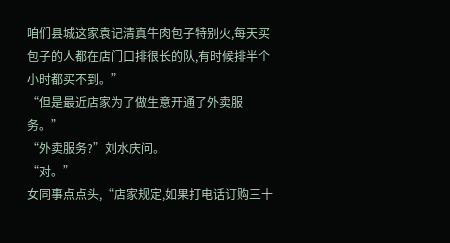咱们县城这家袁记清真牛肉包子特别火,每天买包子的人都在店门口排很长的队,有时候排半个小时都买不到。”
“但是最近店家为了做生意开通了外卖服务。”
“外卖服务?”刘水庆问。
“对。”
女同事点点头,“店家规定,如果打电话订购三十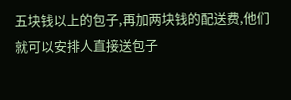五块钱以上的包子,再加两块钱的配送费,他们就可以安排人直接送包子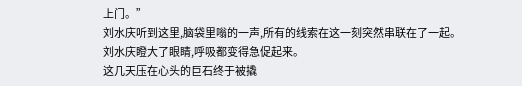上门。”
刘水庆听到这里,脑袋里嗡的一声,所有的线索在这一刻突然串联在了一起。
刘水庆瞪大了眼睛,呼吸都变得急促起来。
这几天压在心头的巨石终于被撬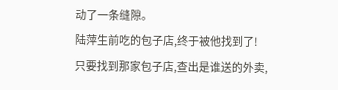动了一条缝隙。
陆萍生前吃的包子店,终于被他找到了!
只要找到那家包子店,查出是谁送的外卖,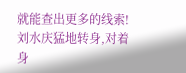就能查出更多的线索!
刘水庆猛地转身,对着身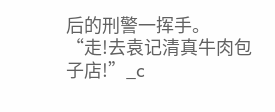后的刑警一挥手。
“走!去袁记清真牛肉包子店!”_c